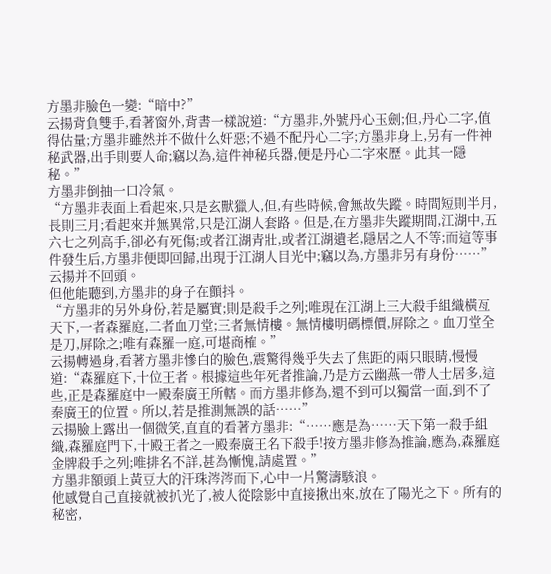方墨非臉色一變:“暗中?”
云揚背負雙手,看著窗外,背書一樣說道:“方墨非,外號丹心玉劍;但,丹心二字,值得估量;方墨非雖然并不做什么奸惡;不過不配丹心二字;方墨非身上,另有一件神秘武器,出手則要人命;竊以為,這件神秘兵器,便是丹心二字來歷。此其一隱秘。”
方墨非倒抽一口冷氣。
“方墨非表面上看起來,只是玄獸獵人,但,有些時候,會無故失蹤。時間短則半月,長則三月;看起來并無異常,只是江湖人套路。但是,在方墨非失蹤期間,江湖中,五六七之列高手,卻必有死傷;或者江湖青壯,或者江湖遺老,隱居之人不等;而這等事件發生后,方墨非便即回歸,出現于江湖人目光中;竊以為,方墨非另有身份……”
云揚并不回頭。
但他能聽到,方墨非的身子在顫抖。
“方墨非的另外身份,若是屬實;則是殺手之列;唯現在江湖上三大殺手組織橫亙天下,一者森羅庭,二者血刀堂;三者無情樓。無情樓明碼標價,屏除之。血刀堂全是刀,屏除之;唯有森羅一庭,可堪商榷。”
云揚轉過身,看著方墨非慘白的臉色,震驚得幾乎失去了焦距的兩只眼睛,慢慢道:“森羅庭下,十位王者。根據這些年死者推論,乃是方云幽燕一帶人士居多,這些,正是森羅庭中一殿秦廣王所轄。而方墨非修為,還不到可以獨當一面,到不了秦廣王的位置。所以,若是推測無誤的話……”
云揚臉上露出一個微笑,直直的看著方墨非:“……應是為……天下第一殺手組織,森羅庭門下,十殿王者之一殿秦廣王名下殺手!按方墨非修為推論,應為,森羅庭金牌殺手之列;唯排名不詳,甚為慚愧,請處置。”
方墨非額頭上黃豆大的汗珠涔涔而下,心中一片驚濤駭浪。
他感覺自己直接就被扒光了,被人從陰影中直接揪出來,放在了陽光之下。所有的秘密,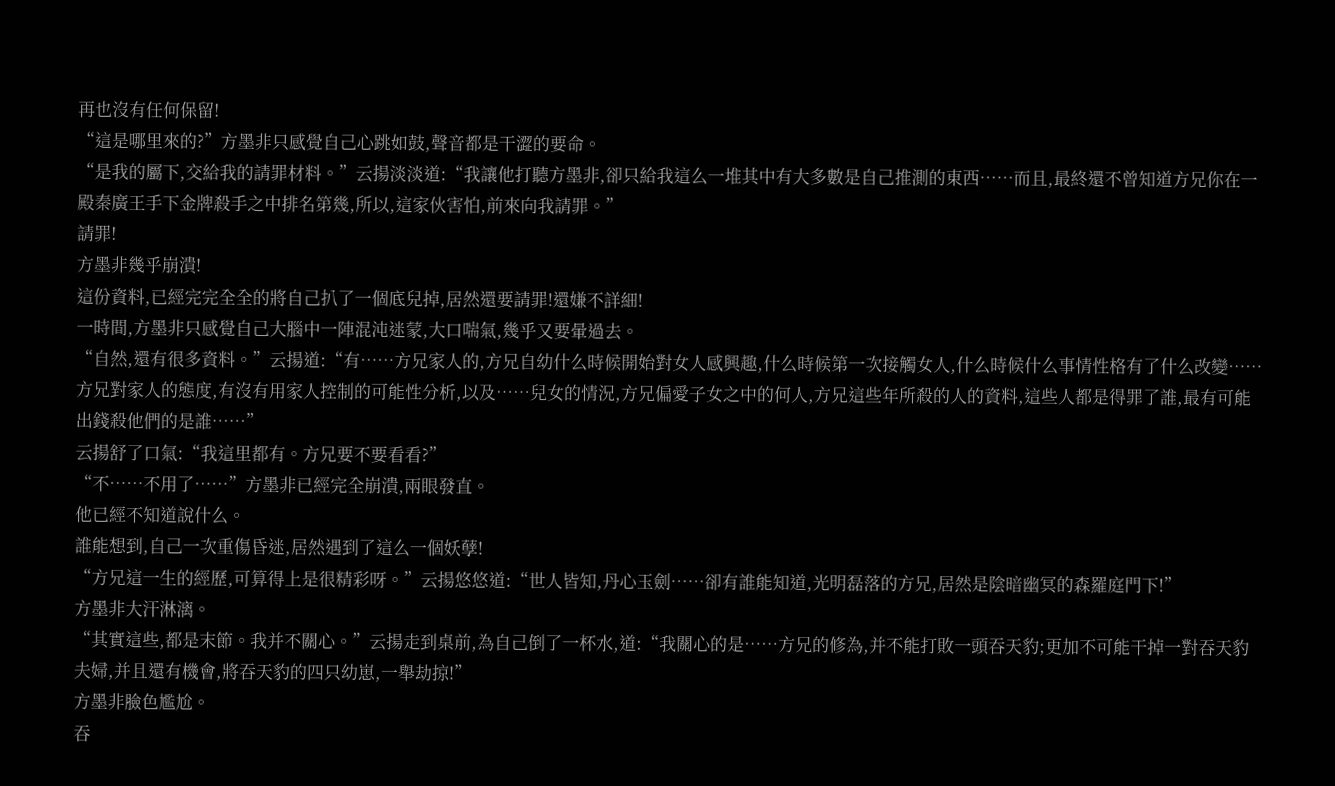再也沒有任何保留!
“這是哪里來的?”方墨非只感覺自己心跳如鼓,聲音都是干澀的要命。
“是我的屬下,交給我的請罪材料。”云揚淡淡道:“我讓他打聽方墨非,卻只給我這么一堆其中有大多數是自己推測的東西……而且,最終還不曾知道方兄你在一殿秦廣王手下金牌殺手之中排名第幾,所以,這家伙害怕,前來向我請罪。”
請罪!
方墨非幾乎崩潰!
這份資料,已經完完全全的將自己扒了一個底兒掉,居然還要請罪!還嫌不詳細!
一時間,方墨非只感覺自己大腦中一陣混沌迷蒙,大口喘氣,幾乎又要暈過去。
“自然,還有很多資料。”云揚道:“有……方兄家人的,方兄自幼什么時候開始對女人感興趣,什么時候第一次接觸女人,什么時候什么事情性格有了什么改變……方兄對家人的態度,有沒有用家人控制的可能性分析,以及……兒女的情況,方兄偏愛子女之中的何人,方兄這些年所殺的人的資料,這些人都是得罪了誰,最有可能出錢殺他們的是誰……”
云揚舒了口氣:“我這里都有。方兄要不要看看?”
“不……不用了……”方墨非已經完全崩潰,兩眼發直。
他已經不知道說什么。
誰能想到,自己一次重傷昏迷,居然遇到了這么一個妖孽!
“方兄這一生的經歷,可算得上是很精彩呀。”云揚悠悠道:“世人皆知,丹心玉劍……卻有誰能知道,光明磊落的方兄,居然是陰暗幽冥的森羅庭門下!”
方墨非大汗淋漓。
“其實這些,都是末節。我并不關心。”云揚走到桌前,為自己倒了一杯水,道:“我關心的是……方兄的修為,并不能打敗一頭吞天豹;更加不可能干掉一對吞天豹夫婦,并且還有機會,將吞天豹的四只幼崽,一舉劫掠!”
方墨非臉色尷尬。
吞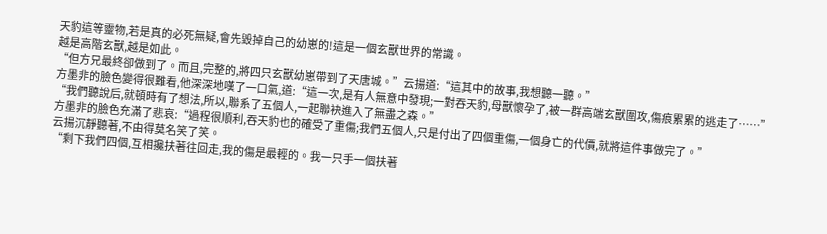天豹這等靈物,若是真的必死無疑,會先毀掉自己的幼崽的!這是一個玄獸世界的常識。
越是高階玄獸,越是如此。
“但方兄最終卻做到了。而且,完整的,將四只玄獸幼崽帶到了天唐城。”云揚道:“這其中的故事,我想聽一聽。”
方墨非的臉色變得很難看,他深深地嘆了一口氣,道:“這一次,是有人無意中發現;一對吞天豹,母獸懷孕了,被一群高端玄獸圍攻,傷痕累累的逃走了……”
“我們聽說后,就頓時有了想法,所以,聯系了五個人,一起聯袂進入了無盡之森。”
方墨非的臉色充滿了悲哀:“過程很順利,吞天豹也的確受了重傷;我們五個人,只是付出了四個重傷,一個身亡的代價,就將這件事做完了。”
云揚沉靜聽著,不由得莫名笑了笑。
“剩下我們四個,互相攙扶著往回走,我的傷是最輕的。我一只手一個扶著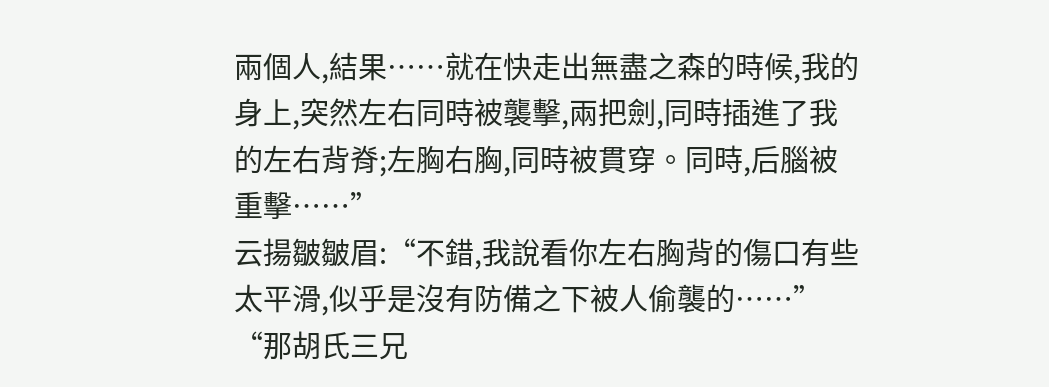兩個人,結果……就在快走出無盡之森的時候,我的身上,突然左右同時被襲擊,兩把劍,同時插進了我的左右背脊;左胸右胸,同時被貫穿。同時,后腦被重擊……”
云揚皺皺眉:“不錯,我說看你左右胸背的傷口有些太平滑,似乎是沒有防備之下被人偷襲的……”
“那胡氏三兄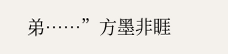弟……”方墨非睚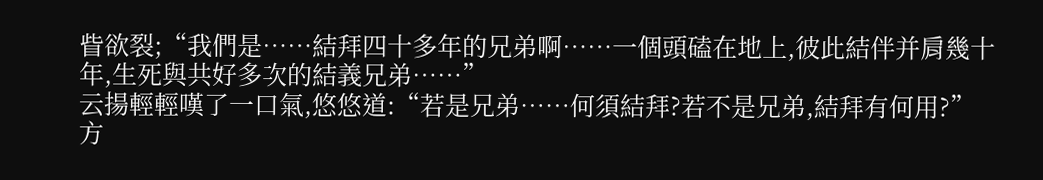眥欲裂;“我們是……結拜四十多年的兄弟啊……一個頭磕在地上,彼此結伴并肩幾十年,生死與共好多次的結義兄弟……”
云揚輕輕嘆了一口氣,悠悠道:“若是兄弟……何須結拜?若不是兄弟,結拜有何用?”
方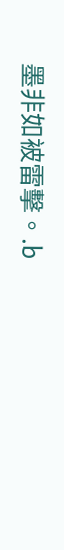墨非如被雷擊。.b